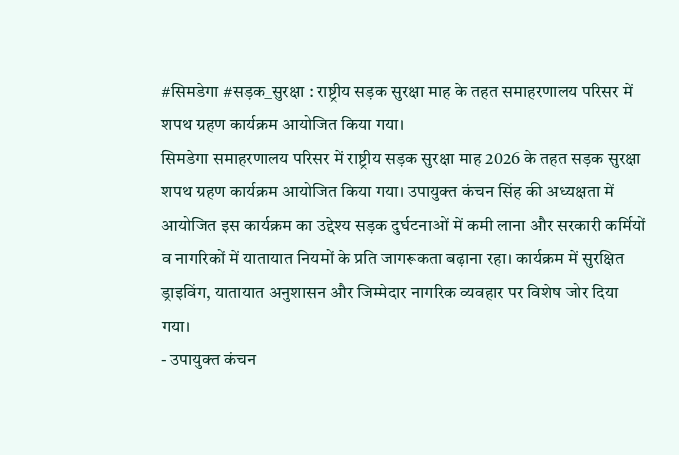#सिमडेगा #सड़क_सुरक्षा : राष्ट्रीय सड़क सुरक्षा माह के तहत समाहरणालय परिसर में शपथ ग्रहण कार्यक्रम आयोजित किया गया।
सिमडेगा समाहरणालय परिसर में राष्ट्रीय सड़क सुरक्षा माह 2026 के तहत सड़क सुरक्षा शपथ ग्रहण कार्यक्रम आयोजित किया गया। उपायुक्त कंचन सिंह की अध्यक्षता में आयोजित इस कार्यक्रम का उद्देश्य सड़क दुर्घटनाओं में कमी लाना और सरकारी कर्मियों व नागरिकों में यातायात नियमों के प्रति जागरूकता बढ़ाना रहा। कार्यक्रम में सुरक्षित ड्राइविंग, यातायात अनुशासन और जिम्मेदार नागरिक व्यवहार पर विशेष जोर दिया गया।
- उपायुक्त कंचन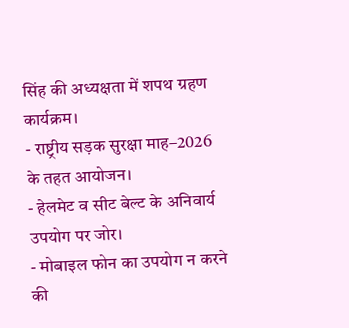सिंह की अध्यक्षता में शपथ ग्रहण कार्यक्रम।
- राष्ट्रीय सड़क सुरक्षा माह–2026 के तहत आयोजन।
- हेलमेट व सीट बेल्ट के अनिवार्य उपयोग पर जोर।
- मोबाइल फोन का उपयोग न करने की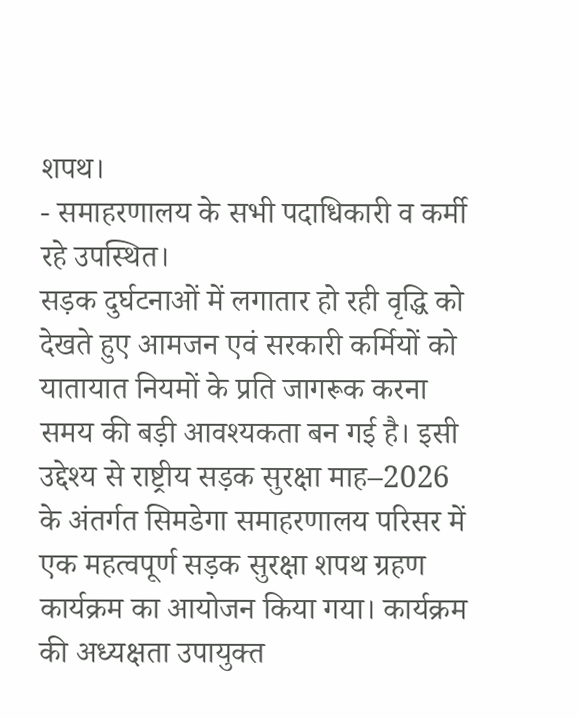शपथ।
- समाहरणालय के सभी पदाधिकारी व कर्मी रहे उपस्थित।
सड़क दुर्घटनाओं में लगातार हो रही वृद्धि को देखते हुए आमजन एवं सरकारी कर्मियों को यातायात नियमों के प्रति जागरूक करना समय की बड़ी आवश्यकता बन गई है। इसी उद्देश्य से राष्ट्रीय सड़क सुरक्षा माह–2026 के अंतर्गत सिमडेगा समाहरणालय परिसर में एक महत्वपूर्ण सड़क सुरक्षा शपथ ग्रहण कार्यक्रम का आयोजन किया गया। कार्यक्रम की अध्यक्षता उपायुक्त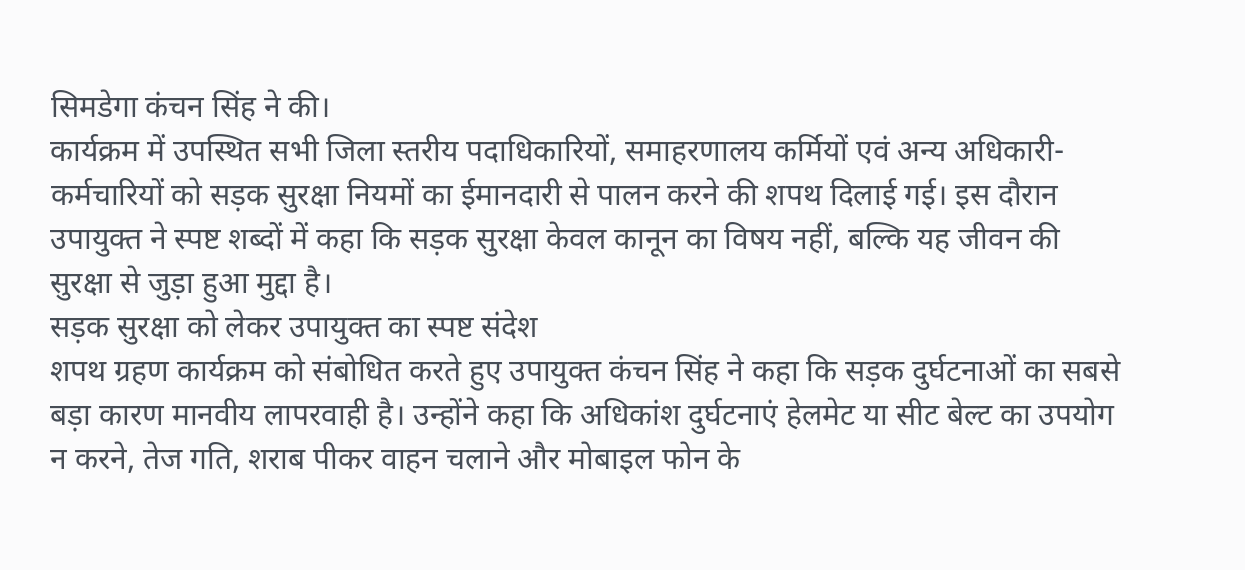सिमडेगा कंचन सिंह ने की।
कार्यक्रम में उपस्थित सभी जिला स्तरीय पदाधिकारियों, समाहरणालय कर्मियों एवं अन्य अधिकारी-कर्मचारियों को सड़क सुरक्षा नियमों का ईमानदारी से पालन करने की शपथ दिलाई गई। इस दौरान उपायुक्त ने स्पष्ट शब्दों में कहा कि सड़क सुरक्षा केवल कानून का विषय नहीं, बल्कि यह जीवन की सुरक्षा से जुड़ा हुआ मुद्दा है।
सड़क सुरक्षा को लेकर उपायुक्त का स्पष्ट संदेश
शपथ ग्रहण कार्यक्रम को संबोधित करते हुए उपायुक्त कंचन सिंह ने कहा कि सड़क दुर्घटनाओं का सबसे बड़ा कारण मानवीय लापरवाही है। उन्होंने कहा कि अधिकांश दुर्घटनाएं हेलमेट या सीट बेल्ट का उपयोग न करने, तेज गति, शराब पीकर वाहन चलाने और मोबाइल फोन के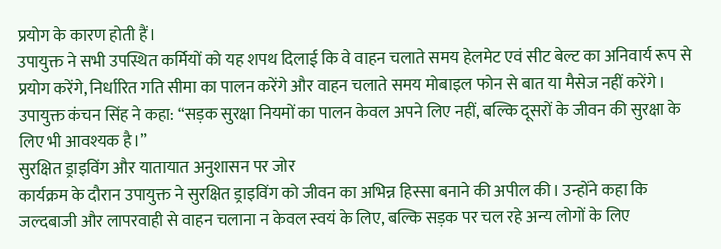प्रयोग के कारण होती हैं।
उपायुक्त ने सभी उपस्थित कर्मियों को यह शपथ दिलाई कि वे वाहन चलाते समय हेलमेट एवं सीट बेल्ट का अनिवार्य रूप से प्रयोग करेंगे, निर्धारित गति सीमा का पालन करेंगे और वाहन चलाते समय मोबाइल फोन से बात या मैसेज नहीं करेंगे।
उपायुक्त कंचन सिंह ने कहा: “सड़क सुरक्षा नियमों का पालन केवल अपने लिए नहीं, बल्कि दूसरों के जीवन की सुरक्षा के लिए भी आवश्यक है।”
सुरक्षित ड्राइविंग और यातायात अनुशासन पर जोर
कार्यक्रम के दौरान उपायुक्त ने सुरक्षित ड्राइविंग को जीवन का अभिन्न हिस्सा बनाने की अपील की। उन्होंने कहा कि जल्दबाजी और लापरवाही से वाहन चलाना न केवल स्वयं के लिए, बल्कि सड़क पर चल रहे अन्य लोगों के लिए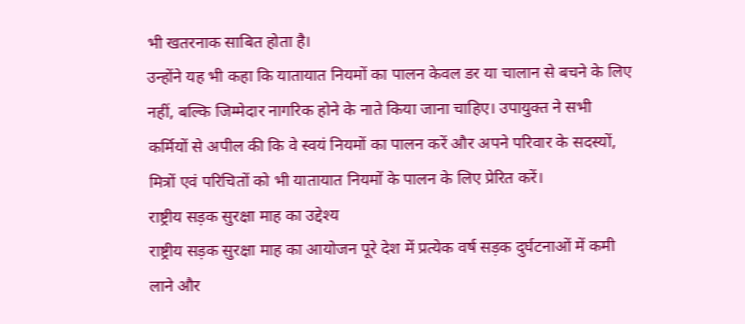भी खतरनाक साबित होता है।
उन्होंने यह भी कहा कि यातायात नियमों का पालन केवल डर या चालान से बचने के लिए नहीं, बल्कि जिम्मेदार नागरिक होने के नाते किया जाना चाहिए। उपायुक्त ने सभी कर्मियों से अपील की कि वे स्वयं नियमों का पालन करें और अपने परिवार के सदस्यों, मित्रों एवं परिचितों को भी यातायात नियमों के पालन के लिए प्रेरित करें।
राष्ट्रीय सड़क सुरक्षा माह का उद्देश्य
राष्ट्रीय सड़क सुरक्षा माह का आयोजन पूरे देश में प्रत्येक वर्ष सड़क दुर्घटनाओं में कमी लाने और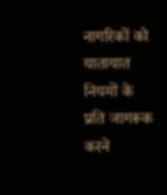नागरिकों को यातायात नियमों के प्रति जागरूक करने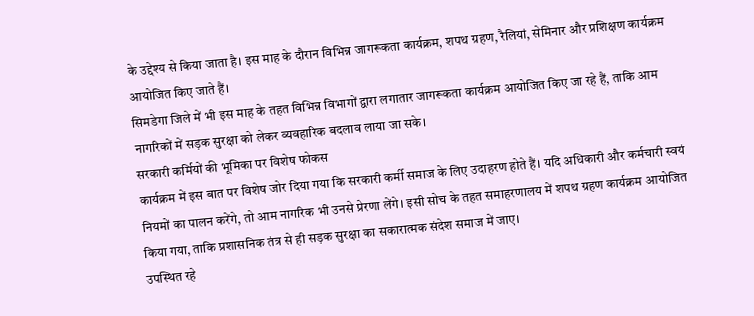के उद्देश्य से किया जाता है। इस माह के दौरान विभिन्न जागरूकता कार्यक्रम, शपथ ग्रहण, रैलियां, सेमिनार और प्रशिक्षण कार्यक्रम आयोजित किए जाते हैं।
सिमडेगा जिले में भी इस माह के तहत विभिन्न विभागों द्वारा लगातार जागरूकता कार्यक्रम आयोजित किए जा रहे हैं, ताकि आम नागरिकों में सड़क सुरक्षा को लेकर व्यवहारिक बदलाव लाया जा सके।
सरकारी कर्मियों की भूमिका पर विशेष फोकस
कार्यक्रम में इस बात पर विशेष जोर दिया गया कि सरकारी कर्मी समाज के लिए उदाहरण होते हैं। यदि अधिकारी और कर्मचारी स्वयं नियमों का पालन करेंगे, तो आम नागरिक भी उनसे प्रेरणा लेंगे। इसी सोच के तहत समाहरणालय में शपथ ग्रहण कार्यक्रम आयोजित किया गया, ताकि प्रशासनिक तंत्र से ही सड़क सुरक्षा का सकारात्मक संदेश समाज में जाए।
उपस्थित रहे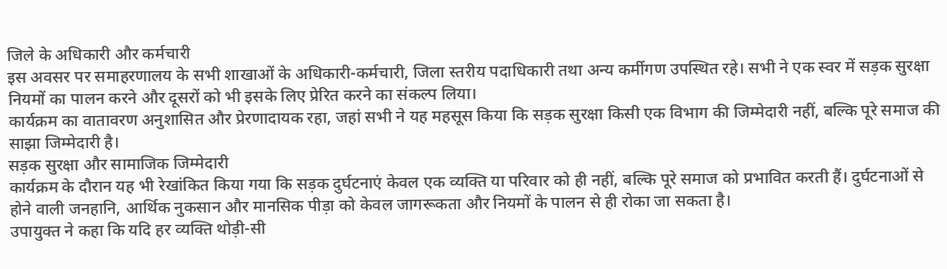जिले के अधिकारी और कर्मचारी
इस अवसर पर समाहरणालय के सभी शाखाओं के अधिकारी-कर्मचारी, जिला स्तरीय पदाधिकारी तथा अन्य कर्मीगण उपस्थित रहे। सभी ने एक स्वर में सड़क सुरक्षा नियमों का पालन करने और दूसरों को भी इसके लिए प्रेरित करने का संकल्प लिया।
कार्यक्रम का वातावरण अनुशासित और प्रेरणादायक रहा, जहां सभी ने यह महसूस किया कि सड़क सुरक्षा किसी एक विभाग की जिम्मेदारी नहीं, बल्कि पूरे समाज की साझा जिम्मेदारी है।
सड़क सुरक्षा और सामाजिक जिम्मेदारी
कार्यक्रम के दौरान यह भी रेखांकित किया गया कि सड़क दुर्घटनाएं केवल एक व्यक्ति या परिवार को ही नहीं, बल्कि पूरे समाज को प्रभावित करती हैं। दुर्घटनाओं से होने वाली जनहानि, आर्थिक नुकसान और मानसिक पीड़ा को केवल जागरूकता और नियमों के पालन से ही रोका जा सकता है।
उपायुक्त ने कहा कि यदि हर व्यक्ति थोड़ी-सी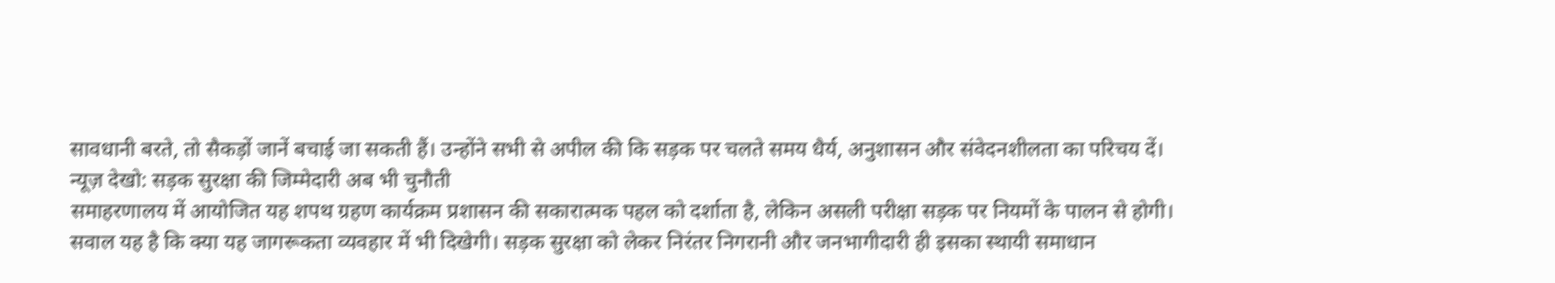सावधानी बरते, तो सैकड़ों जानें बचाई जा सकती हैं। उन्होंने सभी से अपील की कि सड़क पर चलते समय धैर्य, अनुशासन और संवेदनशीलता का परिचय दें।
न्यूज़ देखो: सड़क सुरक्षा की जिम्मेदारी अब भी चुनौती
समाहरणालय में आयोजित यह शपथ ग्रहण कार्यक्रम प्रशासन की सकारात्मक पहल को दर्शाता है, लेकिन असली परीक्षा सड़क पर नियमों के पालन से होगी। सवाल यह है कि क्या यह जागरूकता व्यवहार में भी दिखेगी। सड़क सुरक्षा को लेकर निरंतर निगरानी और जनभागीदारी ही इसका स्थायी समाधान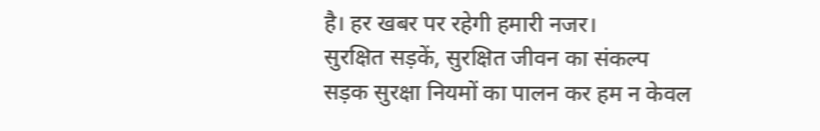है। हर खबर पर रहेगी हमारी नजर।
सुरक्षित सड़कें, सुरक्षित जीवन का संकल्प
सड़क सुरक्षा नियमों का पालन कर हम न केवल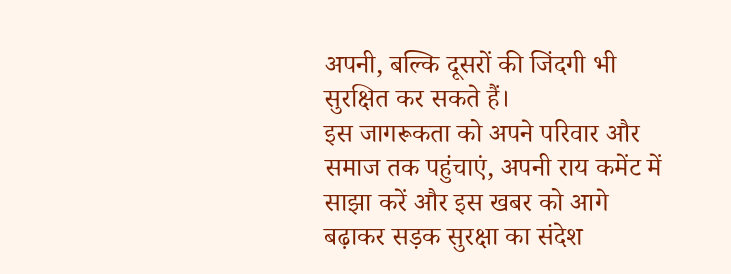अपनी, बल्कि दूसरों की जिंदगी भी सुरक्षित कर सकते हैं।
इस जागरूकता को अपने परिवार और समाज तक पहुंचाएं, अपनी राय कमेंट में साझा करें और इस खबर को आगे बढ़ाकर सड़क सुरक्षा का संदेश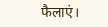फैलाएं।